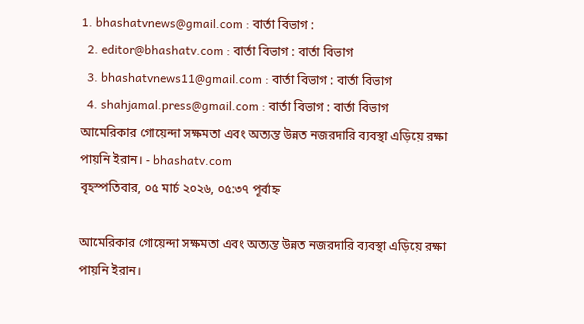1. bhashatvnews@gmail.com : বার্তা বিভাগ :
  2. editor@bhashatv.com : বার্তা বিভাগ : বার্তা বিভাগ
  3. bhashatvnews11@gmail.com : বার্তা বিভাগ : বার্তা বিভাগ
  4. shahjamal.press@gmail.com : বার্তা বিভাগ : বার্তা বিভাগ
আমেরিকার গোয়েন্দা সক্ষমতা এবং অত্যন্ত উন্নত নজরদারি ব্যবস্থা এড়িয়ে রক্ষা পায়নি ইরান। - bhashatv.com
বৃহস্পতিবার, ০৫ মার্চ ২০২৬, ০৫:৩৭ পূর্বাহ্ন

আমেরিকার গোয়েন্দা সক্ষমতা এবং অত্যন্ত উন্নত নজরদারি ব্যবস্থা এড়িয়ে রক্ষা পায়নি ইরান।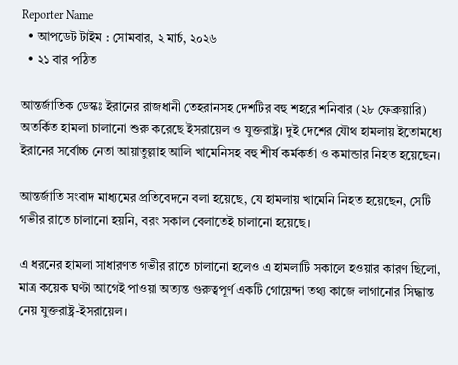Reporter Name
  • আপডেট টাইম : সোমবার, ২ মার্চ, ২০২৬
  • ২১ বার পঠিত

আন্তর্জাতিক ডেস্কঃ ইরানের রাজধানী তেহরানসহ দেশটির বহু শহরে শনিবার (২৮ ফেব্রুয়ারি) অতর্কিত হামলা চালানো শুরু করেছে ইসরায়েল ও যুক্তরাষ্ট্র। দুই দেশের যৌথ হামলায় ইতোমধ্যে ইরানের সর্বোচ্চ নেতা আয়াতুল্লাহ আলি খামেনিসহ বহু শীর্ষ কর্মকর্তা ও কমান্ডার নিহত হয়েছেন।

আন্তর্জাতি সংবাদ মাধ্যমের প্রতিবেদনে বলা হয়েছে, যে হামলায় খামেনি নিহত হয়েছেন, সেটি গভীর রাতে চালানো হয়নি, বরং সকাল বেলাতেই চালানো হয়েছে।

এ ধরনের হামলা সাধারণত গভীর রাতে চালানো হলেও এ হামলাটি সকালে হওয়ার কারণ ছিলো, মাত্র কয়েক ঘণ্টা আগেই পাওয়া অত্যন্ত গুরুত্বপূর্ণ একটি গোয়েন্দা তথ্য কাজে লাগানোর সিদ্ধান্ত নেয় যুক্তরাষ্ট্র-ইসরায়েল।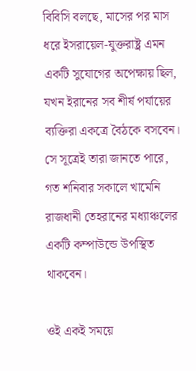বিবিসি বলছে, মাসের পর মাস ধরে ইসরায়েল-যুক্তরাষ্ট্র এমন একটি সুযোগের অপেক্ষায় ছিল, যখন ইরানের সব শীর্ষ পর্যায়ের ব্যক্তিরা একত্রে বৈঠকে বসবেন। সে সূত্রেই তারা জানতে পারে, গত শনিবার সকালে খামেনি রাজধানী তেহরানের মধ্যাঞ্চলের একটি কম্পাউন্ডে উপস্থিত থাকবেন।

ওই একই সময়ে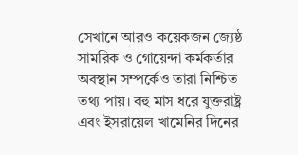সেখানে আরও কয়েকজন জ্যেষ্ঠ সামরিক ও গোয়েন্দা কর্মকর্তার অবস্থান সম্পর্কেও তারা নিশ্চিত তথ্য পায়। বহু মাস ধরে যুক্তরাষ্ট্র এবং ইসরায়েল খামেনির দিনের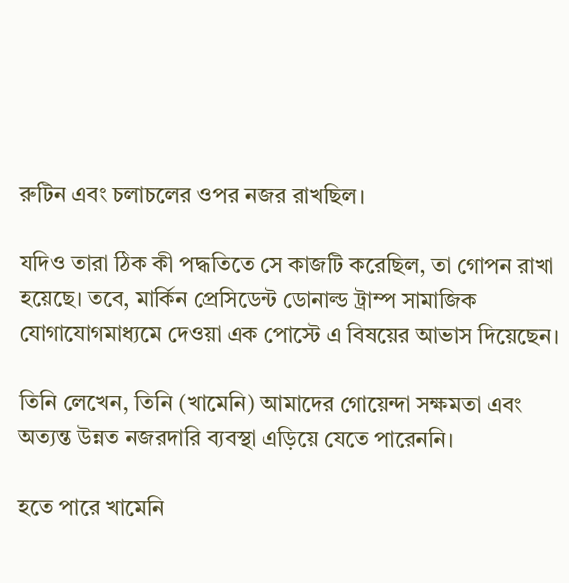রুটিন এবং চলাচলের ওপর নজর রাখছিল।

যদিও তারা ঠিক কী পদ্ধতিতে সে কাজটি করেছিল, তা গোপন রাখা হয়েছে। তবে, মার্কিন প্রেসিডেন্ট ডোনাল্ড ট্রাম্প সামাজিক যোগাযোগমাধ্যমে দেওয়া এক পোস্টে এ বিষয়ের আভাস দিয়েছেন।

তিনি লেখেন, তিনি (খামেনি) আমাদের গোয়েন্দা সক্ষমতা এবং অত্যন্ত উন্নত নজরদারি ব্যবস্থা এড়িয়ে যেতে পারেননি।

হতে পারে খামেনি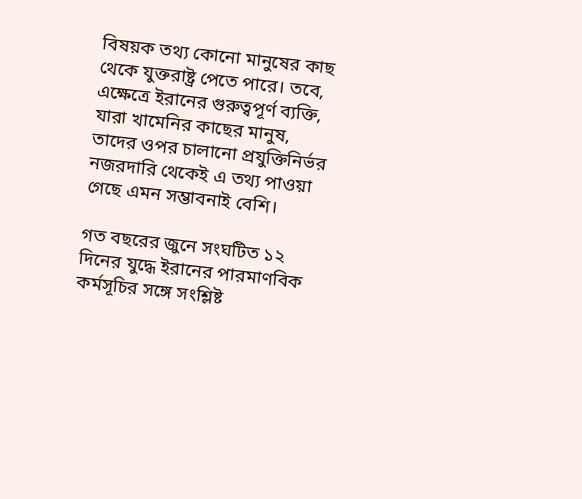বিষয়ক তথ্য কোনো মানুষের কাছ থেকে যুক্তরাষ্ট্র পেতে পারে। তবে, এক্ষেত্রে ইরানের গুরুত্বপূর্ণ ব্যক্তি, যারা খামেনির কাছের মানুষ, তাদের ওপর চালানো প্রযুক্তিনির্ভর নজরদারি থেকেই এ তথ্য পাওয়া গেছে এমন সম্ভাবনাই বেশি।

গত বছরের জুনে সংঘটিত ১২ দিনের যুদ্ধে ইরানের পারমাণবিক কর্মসূচির সঙ্গে সংশ্লিষ্ট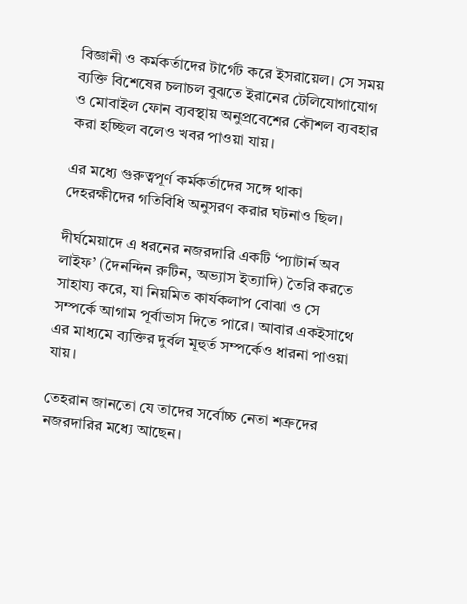বিজ্ঞানী ও কর্মকর্তাদের টার্গেট করে ইসরায়েল। সে সময় ব্যক্তি বিশেষের চলাচল বুঝতে ইরানের টেলিযোগাযোগ ও মোবাইল ফোন ব্যবস্থায় অনুপ্রবেশের কৌশল ব্যবহার করা হচ্ছিল বলেও খবর পাওয়া যায়।

এর মধ্যে গুরুত্বপূর্ণ কর্মকর্তাদের সঙ্গে থাকা দেহরক্ষীদের গতিবিধি অনুসরণ করার ঘটনাও ছিল।

দীর্ঘমেয়াদে এ ধরনের নজরদারি একটি ‘প্যাটার্ন অব লাইফ’ (দৈনন্দিন রুটিন, অভ্যাস ইত্যাদি) তৈরি করতে সাহায্য করে, যা নিয়মিত কার্যকলাপ বোঝা ও সে সম্পর্কে আগাম পূর্বাভাস দিতে পারে। আবার একইসাথে এর মাধ্যমে ব্যক্তির দুর্বল মূহুর্ত সম্পর্কেও ধারনা পাওয়া যায়।

তেহরান জানতো যে তাদের সর্বোচ্চ নেতা শত্রুদের নজরদারির মধ্যে আছেন।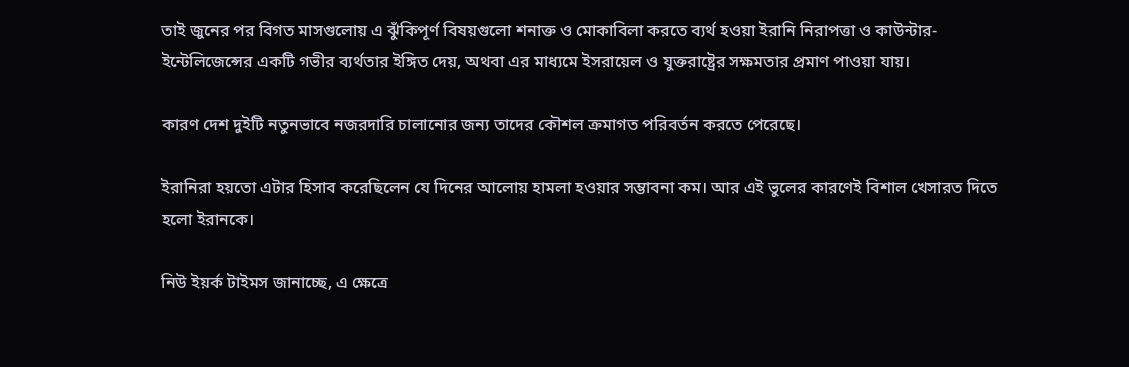তাই জুনের পর বিগত মাসগুলোয় এ ঝুঁকিপূর্ণ বিষয়গুলো শনাক্ত ও মোকাবিলা করতে ব্যর্থ হওয়া ইরানি নিরাপত্তা ও কাউন্টার-ইন্টেলিজেন্সের একটি গভীর ব্যর্থতার ইঙ্গিত দেয়, অথবা এর মাধ্যমে ইসরায়েল ও যুক্তরাষ্ট্রের সক্ষমতার প্রমাণ পাওয়া যায়।

কারণ দেশ দুইটি নতুনভাবে নজরদারি চালানোর জন্য তাদের কৌশল ক্রমাগত পরিবর্তন করতে পেরেছে।

ইরানিরা হয়তো এটার হিসাব করেছিলেন যে দিনের আলোয় হামলা হওয়ার সম্ভাবনা কম। আর এই ভুলের কারণেই বিশাল খেসারত দিতে হলো ইরানকে।

নিউ ইয়র্ক টাইমস জানাচ্ছে, এ ক্ষেত্রে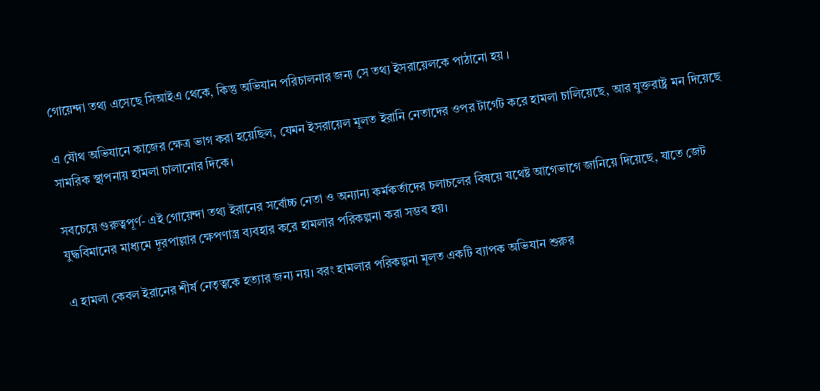গোয়েন্দা তথ্য এসেছে সিআইএ থেকে, কিন্তু অভিযান পরিচালনার জন্য সে তথ্য ইসরায়েলকে পাঠানো হয় ।

এ যৌথ অভিযানে কাজের ক্ষেত্র ভাগ করা হয়েছিল, যেমন ইসরায়েল মূলত ইরানি নেতাদের ওপর টার্গেট করে হামলা চালিয়েছে, আর যুক্তরাষ্ট্র মন দিয়েছে সামরিক স্থাপনায় হামলা চালানোর দিকে।

সবচেয়ে গুরুত্বপূর্ণ- এই গোয়েন্দা তথ্য ইরানের সর্বোচ্চ নেতা ও অন্যান্য কর্মকর্তাদের চলাচলের বিষয়ে যথেষ্ট আগেভাগে জানিয়ে দিয়েছে, যাতে জেট যুদ্ধবিমানের মাধ্যমে দূরপাল্লার ক্ষেপণাস্ত্র ব্যবহার করে হামলার পরিকল্পনা করা সম্ভব হয়।

এ হামলা কেবল ইরানের শীর্ষ নেতৃত্বকে হত্যার জন্য নয়। বরং হামলার পরিকল্পনা মূলত একটি ব্যাপক অভিযান শুরুর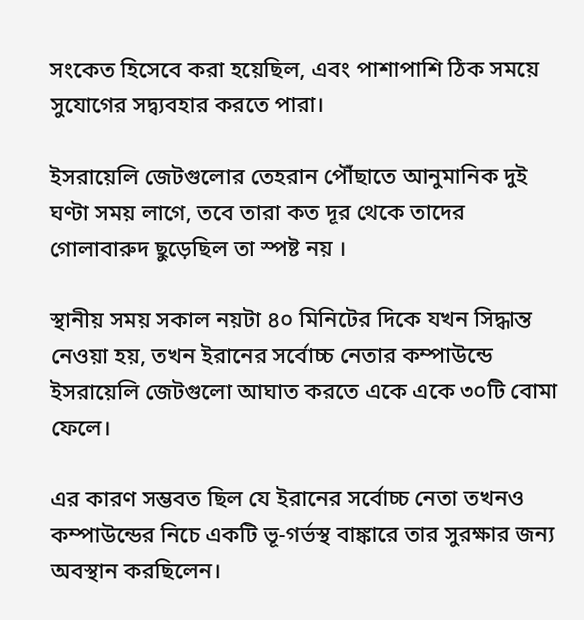সংকেত হিসেবে করা হয়েছিল, এবং পাশাপাশি ঠিক সময়ে সুযোগের সদ্ব্যবহার করতে পারা।

ইসরায়েলি জেটগুলোর তেহরান পৌঁছাতে আনুমানিক দুই ঘণ্টা সময় লাগে, তবে তারা কত দূর থেকে তাদের গোলাবারুদ ছুড়েছিল তা স্পষ্ট নয় ।

স্থানীয় সময় সকাল নয়টা ৪০ মিনিটের দিকে যখন সিদ্ধান্ত নেওয়া হয়, তখন ইরানের সর্বোচ্চ নেতার কম্পাউন্ডে ইসরায়েলি জেটগুলো আঘাত করতে একে একে ৩০টি বোমা ফেলে।

এর কারণ সম্ভবত ছিল যে ইরানের সর্বোচ্চ নেতা তখনও কম্পাউন্ডের নিচে একটি ভূ-গর্ভস্থ বাঙ্কারে তার সুরক্ষার জন্য অবস্থান করছিলেন।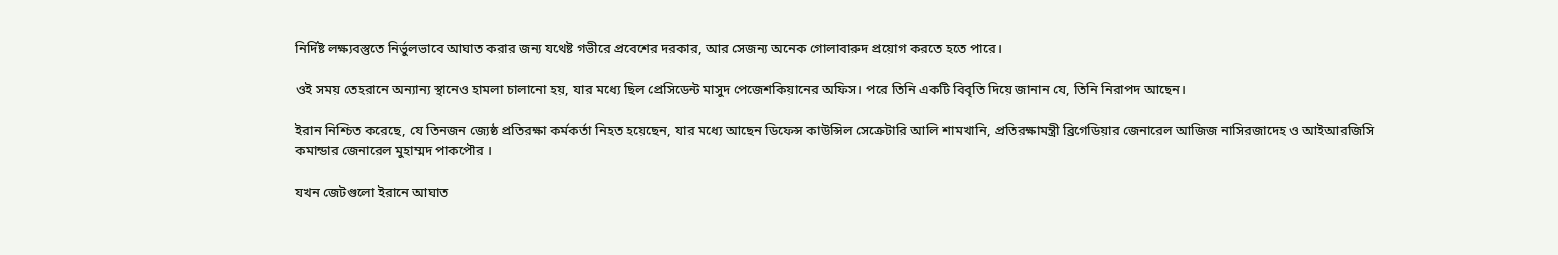নির্দিষ্ট লক্ষ্যবস্তুতে নির্ভুলভাবে আঘাত করার জন্য যথেষ্ট গভীরে প্রবেশের দরকার, আর সেজন্য অনেক গোলাবারুদ প্রয়োগ করতে হতে পারে।

ওই সময় তেহরানে অন্যান্য স্থানেও হামলা চালানো হয়, যার মধ্যে ছিল প্রেসিডেন্ট মাসুদ পেজেশকিয়ানের অফিস। পরে তিনি একটি বিবৃতি দিয়ে জানান যে, তিনি নিরাপদ আছেন।

ইরান নিশ্চিত করেছে, যে তিনজন জ্যেষ্ঠ প্রতিরক্ষা কর্মকর্তা নিহত হয়েছেন, যার মধ্যে আছেন ডিফেন্স কাউন্সিল সেক্রেটারি আলি শামখানি, প্রতিরক্ষামন্ত্রী ব্রিগেডিয়ার জেনারেল আজিজ নাসিরজাদেহ ও আইআরজিসি কমান্ডার জেনারেল মুহাম্মদ পাকপৌর ।

যখন জেটগুলো ইরানে আঘাত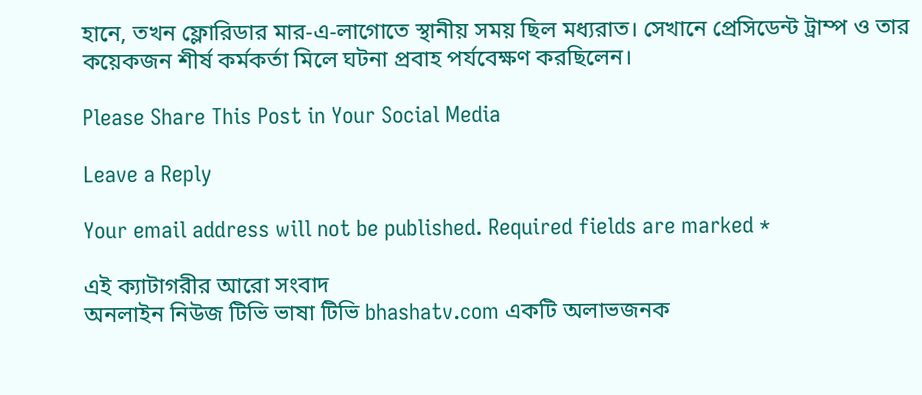হানে, তখন ফ্লোরিডার মার-এ-লাগোতে স্থানীয় সময় ছিল মধ্যরাত। সেখানে প্রেসিডেন্ট ট্রাম্প ও তার কয়েকজন শীর্ষ কর্মকর্তা মিলে ঘটনা প্রবাহ পর্যবেক্ষণ করছিলেন।

Please Share This Post in Your Social Media

Leave a Reply

Your email address will not be published. Required fields are marked *

এই ক্যাটাগরীর আরো সংবাদ
অনলাইন নিউজ টিভি ভাষা টিভি bhashatv.com একটি অলাভজনক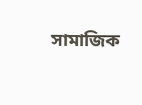সামাজিক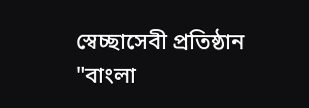স্বেচ্ছাসেবী প্রতিষ্ঠান "বাংলা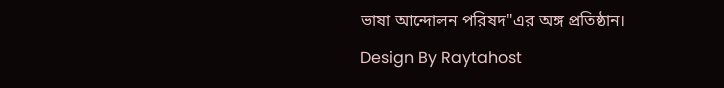ভাষা আন্দোলন পরিষদ"এর অঙ্গ প্রতিষ্ঠান।
Design By Raytahost